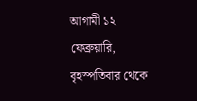আগামী ১২ ফেব্রুয়ারি, বৃহস্পতিবার থেকে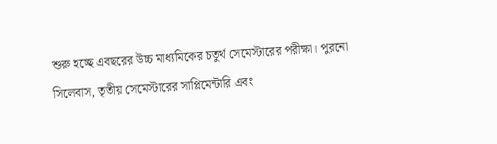শুরু হচ্ছে এবছরের উচ্চ মাধ্যমিকের চতুর্থ সেমেস্টারের পরীক্ষা। পুরনো সিলেবাস, তৃতীয় সেমেস্টারের সাপ্লিমেন্টারি এবং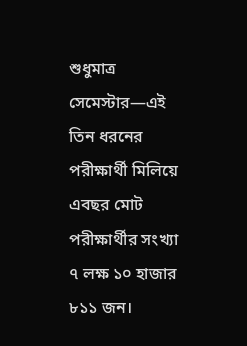শুধুমাত্র সেমেস্টার—এই তিন ধরনের পরীক্ষার্থী মিলিয়ে এবছর মোট পরীক্ষার্থীর সংখ্যা ৭ লক্ষ ১০ হাজার ৮১১ জন।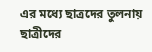এর মধ্যে ছাত্রদের তুলনায় ছাত্রীদের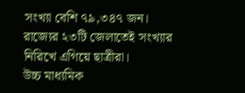সংখ্যা বেশি ৭৯,৩৪৭ জন। রাজ্যের ২৩টি জেলাতেই সংখ্যার নিরিখে এগিয়ে ছাত্রীরা।
উচ্চ মাধ্যমিক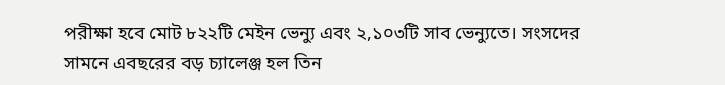পরীক্ষা হবে মোট ৮২২টি মেইন ভেন্যু এবং ২,১০৩টি সাব ভেন্যুতে। সংসদের সামনে এবছরের বড় চ্যালেঞ্জ হল তিন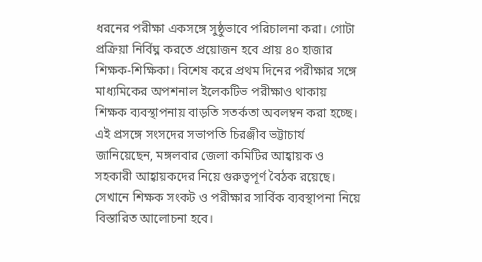ধরনের পরীক্ষা একসঙ্গে সুষ্ঠুভাবে পরিচালনা করা। গোটা প্রক্রিয়া নির্বিঘ্ন করতে প্রয়োজন হবে প্রায় ৪০ হাজার শিক্ষক-শিক্ষিকা। বিশেষ করে প্রথম দিনের পরীক্ষার সঙ্গে মাধ্যমিকের অপশনাল ইলেকটিভ পরীক্ষাও থাকায় শিক্ষক ব্যবস্থাপনায় বাড়তি সতর্কতা অবলম্বন করা হচ্ছে।
এই প্রসঙ্গে সংসদের সভাপতি চিরঞ্জীব ভট্টাচার্য জানিয়েছেন, মঙ্গলবার জেলা কমিটির আহ্বায়ক ও সহকারী আহ্বায়কদের নিয়ে গুরুত্বপূর্ণ বৈঠক রয়েছে। সেখানে শিক্ষক সংকট ও পরীক্ষার সার্বিক ব্যবস্থাপনা নিয়ে বিস্তারিত আলোচনা হবে।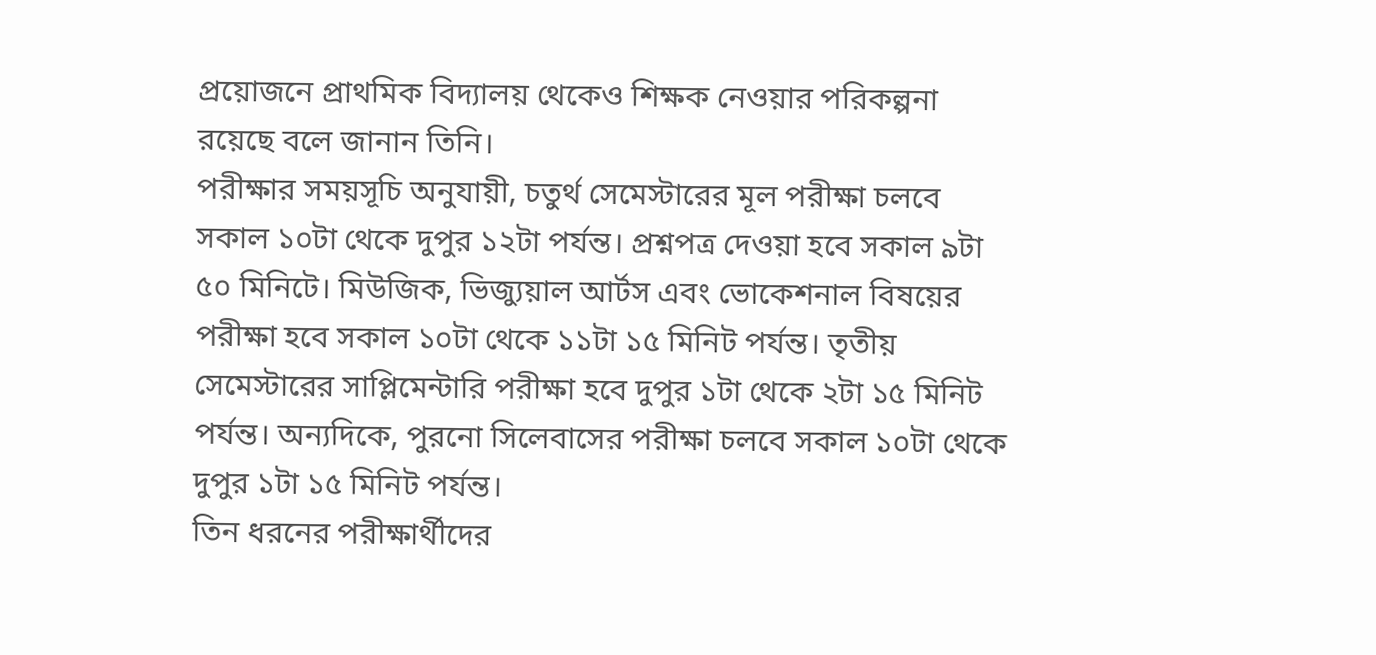প্রয়োজনে প্রাথমিক বিদ্যালয় থেকেও শিক্ষক নেওয়ার পরিকল্পনা রয়েছে বলে জানান তিনি।
পরীক্ষার সময়সূচি অনুযায়ী, চতুর্থ সেমেস্টারের মূল পরীক্ষা চলবে সকাল ১০টা থেকে দুপুর ১২টা পর্যন্ত। প্রশ্নপত্র দেওয়া হবে সকাল ৯টা ৫০ মিনিটে। মিউজিক, ভিজ্যুয়াল আর্টস এবং ভোকেশনাল বিষয়ের পরীক্ষা হবে সকাল ১০টা থেকে ১১টা ১৫ মিনিট পর্যন্ত। তৃতীয় সেমেস্টারের সাপ্লিমেন্টারি পরীক্ষা হবে দুপুর ১টা থেকে ২টা ১৫ মিনিট পর্যন্ত। অন্যদিকে, পুরনো সিলেবাসের পরীক্ষা চলবে সকাল ১০টা থেকে দুপুর ১টা ১৫ মিনিট পর্যন্ত।
তিন ধরনের পরীক্ষার্থীদের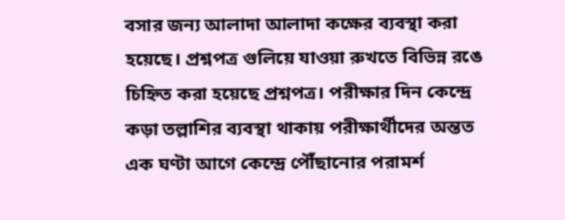বসার জন্য আলাদা আলাদা কক্ষের ব্যবস্থা করা হয়েছে। প্রশ্নপত্র গুলিয়ে যাওয়া রুখতে বিভিন্ন রঙে চিহ্নিত করা হয়েছে প্রশ্নপত্র। পরীক্ষার দিন কেন্দ্রে কড়া তল্লাশির ব্যবস্থা থাকায় পরীক্ষার্থীদের অন্তত এক ঘণ্টা আগে কেন্দ্রে পৌঁছানোর পরামর্শ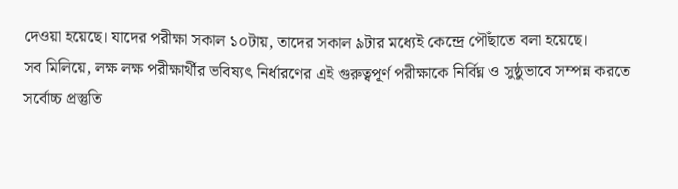দেওয়া হয়েছে। যাদের পরীক্ষা সকাল ১০টায়, তাদের সকাল ৯টার মধ্যেই কেন্দ্রে পৌঁছাতে বলা হয়েছে।
সব মিলিয়ে, লক্ষ লক্ষ পরীক্ষার্থীর ভবিষ্যৎ নির্ধারণের এই গুরুত্বপূর্ণ পরীক্ষাকে নির্বিঘ্ন ও সুষ্ঠুভাবে সম্পন্ন করতে সর্বোচ্চ প্রস্তুতি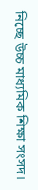নিচ্ছে উচ্চ মাধ্যমিক শিক্ষা সংসদ।